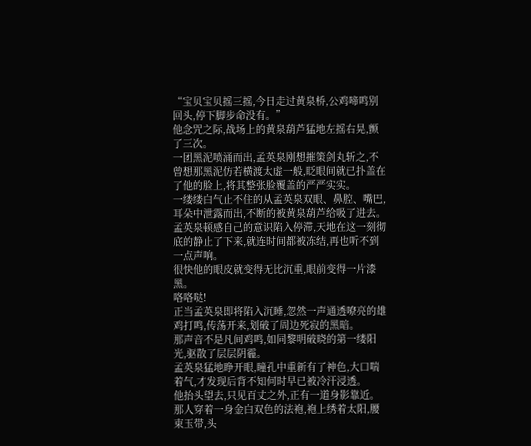“宝贝宝贝摇三摇,今日走过黄泉桥,公鸡啼鸣别回头,停下脚步命没有。”
他念咒之际,战场上的黄泉葫芦猛地左摇右晃,颤了三次。
一团黑泥喷涌而出,孟英泉刚想摧策剑丸斩之,不曾想那黑泥仿若横渡太虚一般,眨眼间就已扑盖在了他的脸上,将其整张脸覆盖的严严实实。
一缕缕白气止不住的从孟英泉双眼、鼻腔、嘴巴,耳朵中泄露而出,不断的被黄泉葫芦给吸了进去。
孟英泉顿感自己的意识陷入停滞,天地在这一刻彻底的静止了下来,就连时间都被冻结,再也听不到一点声响。
很快他的眼皮就变得无比沉重,眼前变得一片漆黑。
咯咯哒!
正当孟英泉即将陷入沉睡,忽然一声通透嘹亮的雄鸡打鸣,传荡开来,划破了周边死寂的黑暗。
那声音不是凡间鸡鸣,如同黎明破晓的第一缕阳光,驱散了层层阴霾。
孟英泉猛地睁开眼,瞳孔中重新有了神色,大口喘着气,才发现后背不知何时早已被冷汗浸透。
他抬头望去,只见百丈之外,正有一道身影靠近。
那人穿着一身金白双色的法袍,袍上绣着太阳,腰束玉带,头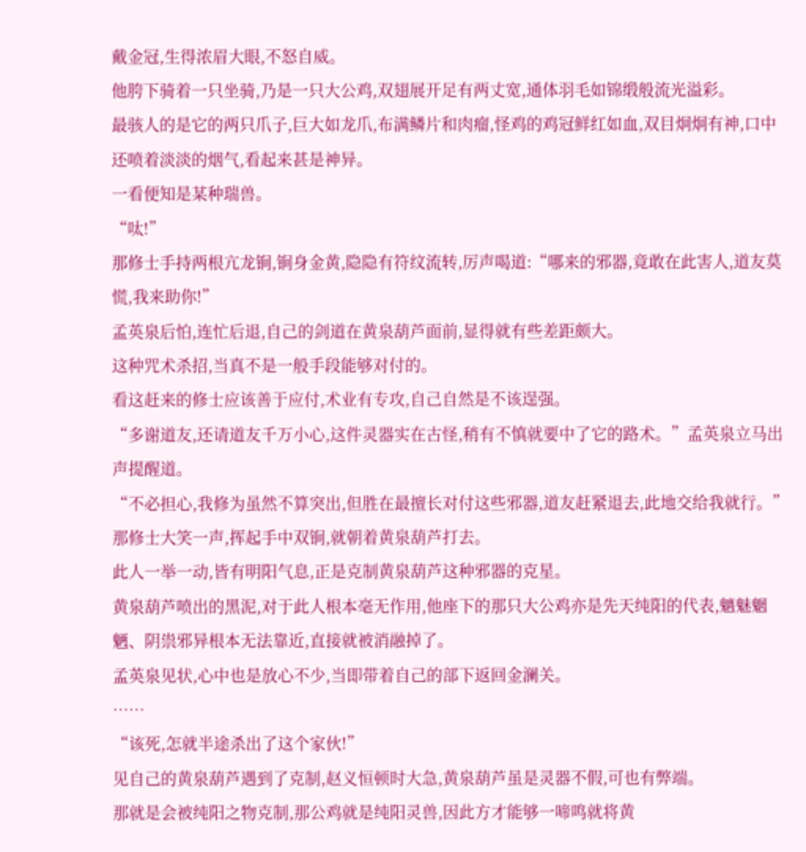戴金冠,生得浓眉大眼,不怒自威。
他胯下骑着一只坐骑,乃是一只大公鸡,双翅展开足有两丈宽,通体羽毛如锦缎般流光溢彩。
最骇人的是它的两只爪子,巨大如龙爪,布满鳞片和肉瘤,怪鸡的鸡冠鲜红如血,双目炯炯有神,口中还喷着淡淡的烟气,看起来甚是神异。
一看便知是某种瑞兽。
“呔!”
那修士手持两根亢龙锏,锏身金黄,隐隐有符纹流转,厉声喝道:“哪来的邪器,竟敢在此害人,道友莫慌,我来助你!”
孟英泉后怕,连忙后退,自己的剑道在黄泉葫芦面前,显得就有些差距颇大。
这种咒术杀招,当真不是一般手段能够对付的。
看这赶来的修士应该善于应付,术业有专攻,自己自然是不该逞强。
“多谢道友,还请道友千万小心,这件灵器实在古怪,稍有不慎就要中了它的路术。”孟英泉立马出声提醒道。
“不必担心,我修为虽然不算突出,但胜在最擅长对付这些邪器,道友赶紧退去,此地交给我就行。”
那修士大笑一声,挥起手中双锏,就朝着黄泉葫芦打去。
此人一举一动,皆有明阳气息,正是克制黄泉葫芦这种邪器的克星。
黄泉葫芦喷出的黑泥,对于此人根本毫无作用,他座下的那只大公鸡亦是先天纯阳的代表,魑魅魍魉、阴祟邪异根本无法靠近,直接就被消融掉了。
孟英泉见状,心中也是放心不少,当即带着自己的部下返回金澜关。
……
“该死,怎就半途杀出了这个家伙!”
见自己的黄泉葫芦遇到了克制,赵义恒顿时大急,黄泉葫芦虽是灵器不假,可也有弊端。
那就是会被纯阳之物克制,那公鸡就是纯阳灵兽,因此方才能够一啼鸣就将黄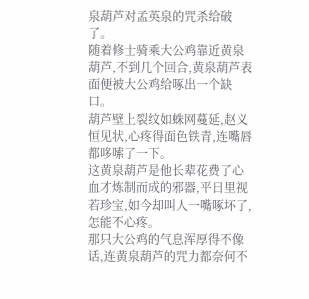泉葫芦对孟英泉的咒杀给破了。
随着修士骑乘大公鸡靠近黄泉葫芦,不到几个回合,黄泉葫芦表面便被大公鸡给啄出一个缺口。
葫芦壁上裂纹如蛛网蔓延,赵义恒见状,心疼得面色铁青,连嘴唇都哆嗦了一下。
这黄泉葫芦是他长辈花费了心血才炼制而成的邪器,平日里视若珍宝,如今却叫人一嘴啄坏了,怎能不心疼。
那只大公鸡的气息浑厚得不像话,连黄泉葫芦的咒力都奈何不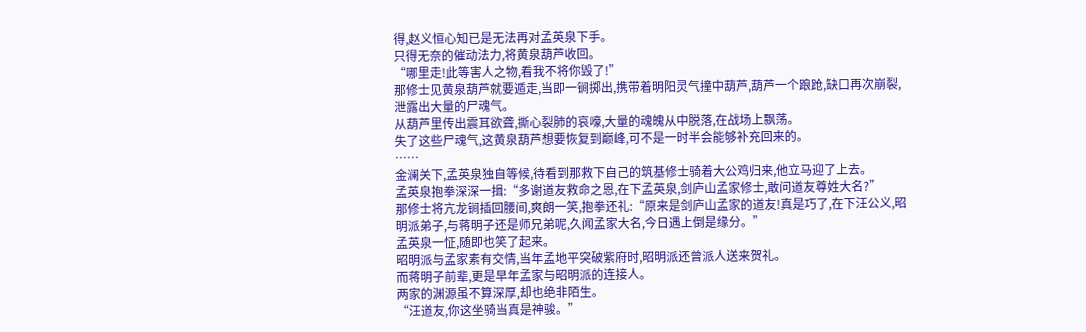得,赵义恒心知已是无法再对孟英泉下手。
只得无奈的催动法力,将黄泉葫芦收回。
“哪里走!此等害人之物,看我不将你毁了!”
那修士见黄泉葫芦就要遁走,当即一锏掷出,携带着明阳灵气撞中葫芦,葫芦一个踉跄,缺口再次崩裂,泄露出大量的尸魂气。
从葫芦里传出震耳欲聋,撕心裂肺的哀嚎,大量的魂魄从中脱落,在战场上飘荡。
失了这些尸魂气,这黄泉葫芦想要恢复到巅峰,可不是一时半会能够补充回来的。
……
金澜关下,孟英泉独自等候,待看到那救下自己的筑基修士骑着大公鸡归来,他立马迎了上去。
孟英泉抱拳深深一揖:“多谢道友救命之恩,在下孟英泉,剑庐山孟家修士,敢问道友尊姓大名?”
那修士将亢龙锏插回腰间,爽朗一笑,抱拳还礼:“原来是剑庐山孟家的道友!真是巧了,在下汪公义,昭明派弟子,与蒋明子还是师兄弟呢,久闻孟家大名,今日遇上倒是缘分。”
孟英泉一怔,随即也笑了起来。
昭明派与孟家素有交情,当年孟地平突破紫府时,昭明派还曾派人送来贺礼。
而蒋明子前辈,更是早年孟家与昭明派的连接人。
两家的渊源虽不算深厚,却也绝非陌生。
“汪道友,你这坐骑当真是神骏。”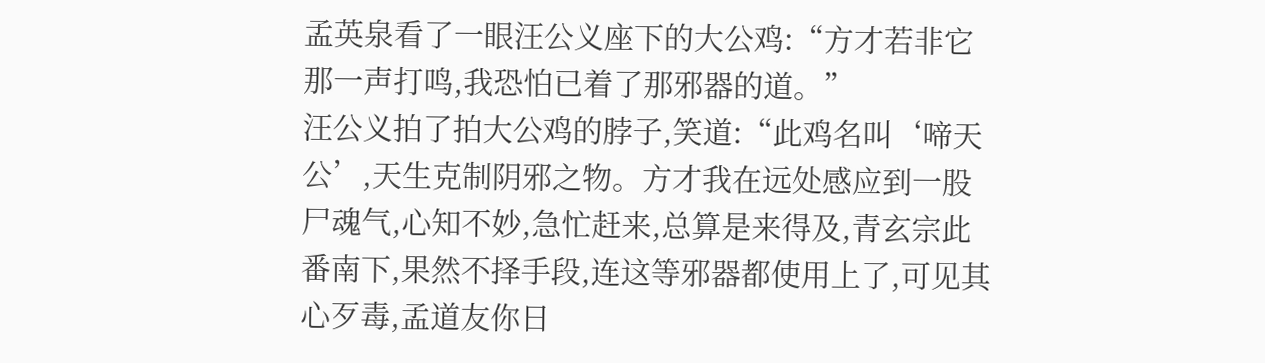孟英泉看了一眼汪公义座下的大公鸡:“方才若非它那一声打鸣,我恐怕已着了那邪器的道。”
汪公义拍了拍大公鸡的脖子,笑道:“此鸡名叫‘啼天公’,天生克制阴邪之物。方才我在远处感应到一股尸魂气,心知不妙,急忙赶来,总算是来得及,青玄宗此番南下,果然不择手段,连这等邪器都使用上了,可见其心歹毒,孟道友你日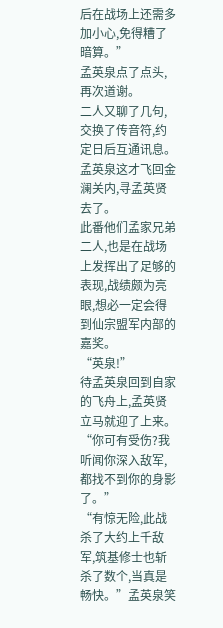后在战场上还需多加小心,免得糟了暗算。”
孟英泉点了点头,再次道谢。
二人又聊了几句,交换了传音符,约定日后互通讯息。
孟英泉这才飞回金澜关内,寻孟英贤去了。
此番他们孟家兄弟二人,也是在战场上发挥出了足够的表现,战绩颇为亮眼,想必一定会得到仙宗盟军内部的嘉奖。
“英泉!”
待孟英泉回到自家的飞舟上,孟英贤立马就迎了上来。
“你可有受伤?我听闻你深入敌军,都找不到你的身影了。”
“有惊无险,此战杀了大约上千敌军,筑基修士也斩杀了数个,当真是畅快。”孟英泉笑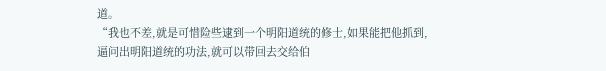道。
“我也不差,就是可惜险些逮到一个明阳道统的修士,如果能把他抓到,逼问出明阳道统的功法,就可以带回去交给伯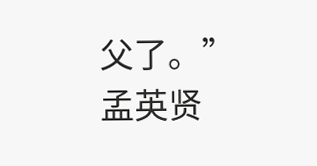父了。”
孟英贤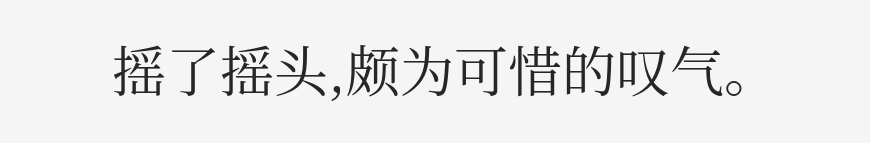摇了摇头,颇为可惜的叹气。